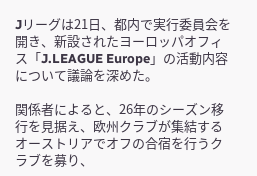Jリーグは21日、都内で実行委員会を開き、新設されたヨーロッパオフィス「J.LEAGUE Europe」の活動内容について議論を深めた。

関係者によると、26年のシーズン移行を見据え、欧州クラブが集結するオーストリアでオフの合宿を行うクラブを募り、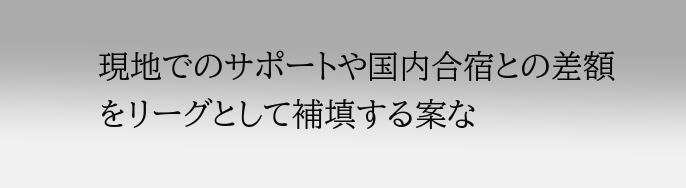現地でのサポートや国内合宿との差額をリーグとして補填する案な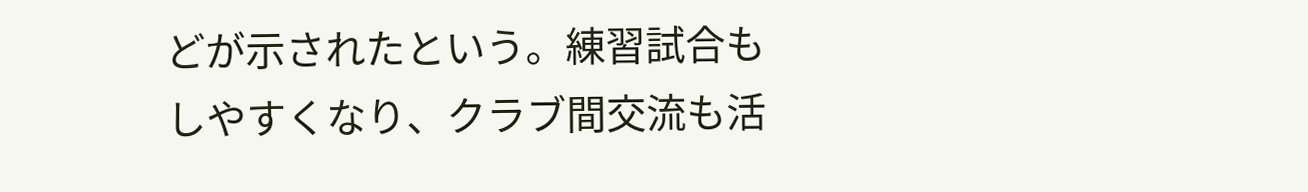どが示されたという。練習試合もしやすくなり、クラブ間交流も活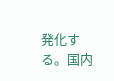発化する。国内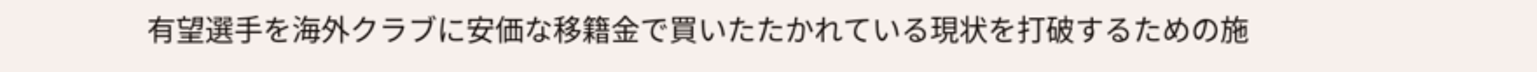有望選手を海外クラブに安価な移籍金で買いたたかれている現状を打破するための施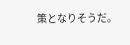策となりそうだ。